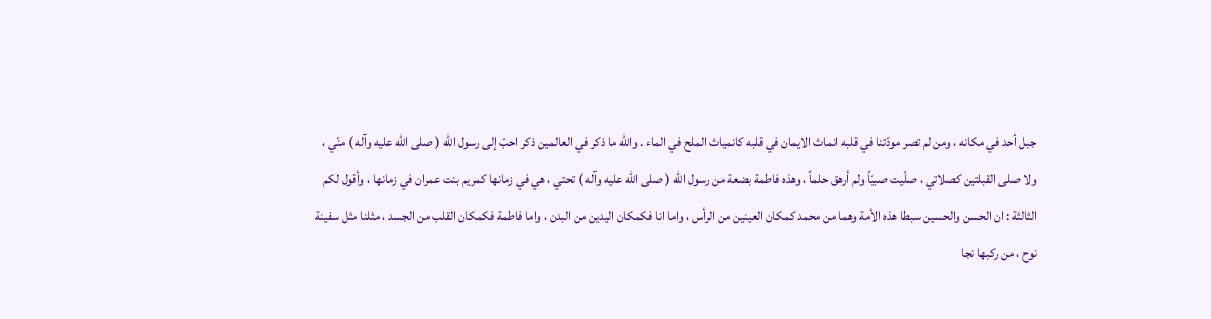جبل أحد في مكانه ، ومن لم تصر مودّتنا في قلبه انماث الايمان في قلبه كانمياث الملح في الماء . واللّه ما ذكر في العالمين ذكر احبّ إلى رسول اللّه ( صلى الله عليه وآله ) منّي ، ولا صلى القبلتين كصلاتي ، صلّيت صبيّاً ولم أرهق حلماً ، وهذه فاطمة بضعة من رسول اللّه ( صلى الله عليه وآله ) تحتي ، هي في زمانها كمريم بنت عمران في زمانها ، وأقول لكم الثالثة : ان الحسن والحسين سبطا هذه الأمة وهما من محمد كمكان العينين من الرأس ، واما انا فكمكان اليدين من البدن ، واما فاطمة فكمكان القلب من الجسد ، مثلنا مثل سفينة نوح ، من ركبها نجا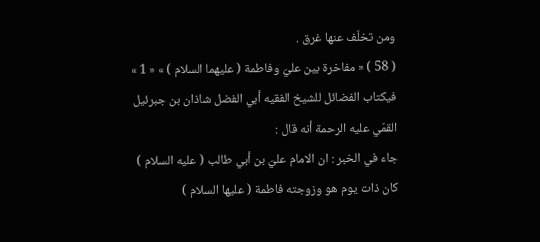ومن تخلّف عنها غرق .
( 58 ) « مفاخرة بين عليّ وفاطمة ( عليهما السلام ) » « 1 »
فيكتاب الفضائل للشيخ الفقيه أبي الفضل شاذان بن جبرئيل القمّي عليه الرحمة أنه قال :
جاء في الخبر : ان الامام عليّ بن أبي طالب ( عليه السلام ) كان ذات يوم هو وزوجته فاطمة ( عليها السلام )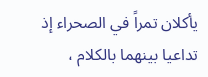يأكلان تمراً في الصحراء إذ تداعيا بينهما بالكلام ،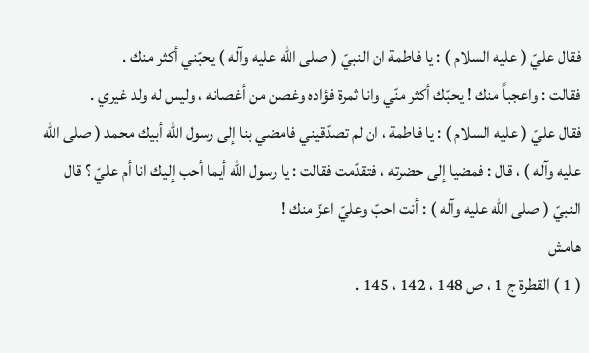فقال عليّ ( عليه السلام ) : يا فاطمة ان النبيّ ( صلى الله عليه وآله ) يحبّني أكثر منك .
فقالت : واعجباً منك ! يحبّك أكثر منّي وانا ثمرة فؤاده وغصن من أغصانه ، وليس له ولد غيري .
فقال عليّ ( عليه السلام ) : يا فاطمة ، ان لم تصدّقيني فامضي بنا إلى رسول اللّه أبيك محمد ( صلى الله عليه وآله ) ، قال : فمضيا إلى حضرته ، فتقدّمت فقالت : يا رسول اللّه أيما أحب إليك انا أم عليّ ؟ قال النبيّ ( صلى الله عليه وآله ) : أنت احبّ وعليّ اعزّ منك !
هامش
( 1 ) القطرة ج 1 ، ص 148 ، 142 ، 145 .